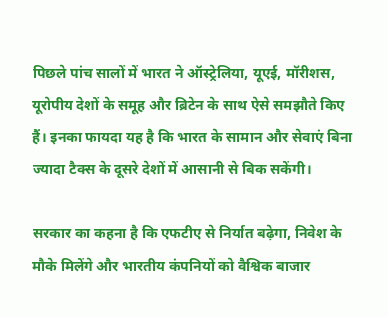पिछले पांच सालों में भारत ने ऑस्ट्रेलिया, यूएई, मॉरीशस, यूरोपीय देशों के समूह और ब्रिटेन के साथ ऐसे समझौते किए हैं। इनका फायदा यह है कि भारत के सामान और सेवाएं बिना ज्यादा टैक्स के दूसरे देशों में आसानी से बिक सकेंगी।

सरकार का कहना है कि एफटीए से निर्यात बढ़ेगा, निवेश के मौके मिलेंगे और भारतीय कंपनियों को वैश्विक बाजार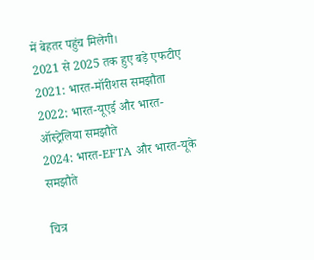में बेहतर पहुंच मिलेगी।
2021 से 2025 तक हुए बड़े एफटीए
2021: भारत-मॉरीशस समझौता
2022: भारत-यूएई और भारत-ऑस्ट्रेलिया समझौते
2024: भारत-EFTA और भारत-यूके समझौते

चित्र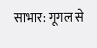साभार: गूगल से